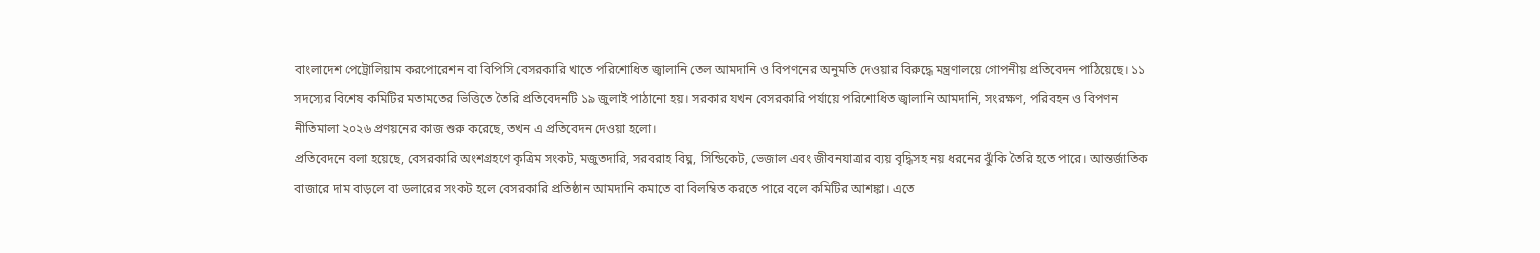বাংলাদেশ পেট্রোলিয়াম করপোরেশন বা বিপিসি বেসরকারি খাতে পরিশোধিত জ্বালানি তেল আমদানি ও বিপণনের অনুমতি দেওয়ার বিরুদ্ধে মন্ত্রণালয়ে গোপনীয় প্রতিবেদন পাঠিয়েছে। ১১ সদস্যের বিশেষ কমিটির মতামতের ভিত্তিতে তৈরি প্রতিবেদনটি ১৯ জুলাই পাঠানো হয়। সরকার যখন বেসরকারি পর্যায়ে পরিশোধিত জ্বালানি আমদানি, সংরক্ষণ, পরিবহন ও বিপণন নীতিমালা ২০২৬ প্রণয়নের কাজ শুরু করেছে, তখন এ প্রতিবেদন দেওয়া হলো।
প্রতিবেদনে বলা হয়েছে, বেসরকারি অংশগ্রহণে কৃত্রিম সংকট, মজুতদারি, সরবরাহ বিঘ্ন, সিন্ডিকেট, ভেজাল এবং জীবনযাত্রার ব্যয় বৃদ্ধিসহ নয় ধরনের ঝুঁকি তৈরি হতে পারে। আন্তর্জাতিক বাজারে দাম বাড়লে বা ডলারের সংকট হলে বেসরকারি প্রতিষ্ঠান আমদানি কমাতে বা বিলম্বিত করতে পারে বলে কমিটির আশঙ্কা। এতে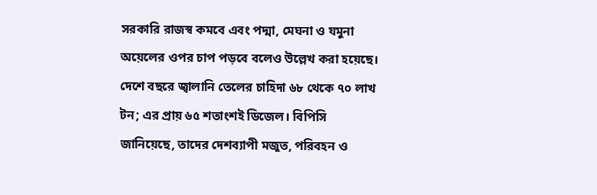সরকারি রাজস্ব কমবে এবং পদ্মা, মেঘনা ও যমুনা অয়েলের ওপর চাপ পড়বে বলেও উল্লেখ করা হয়েছে।
দেশে বছরে জ্বালানি তেলের চাহিদা ৬৮ থেকে ৭০ লাখ টন; এর প্রায় ৬৫ শতাংশই ডিজেল। বিপিসি জানিয়েছে, তাদের দেশব্যাপী মজুত, পরিবহন ও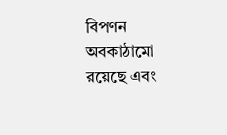বিপণন অবকাঠামো রয়েছে এবং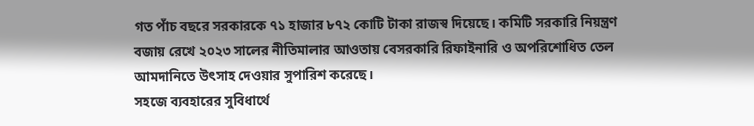গত পাঁচ বছরে সরকারকে ৭১ হাজার ৮৭২ কোটি টাকা রাজস্ব দিয়েছে। কমিটি সরকারি নিয়ন্ত্রণ বজায় রেখে ২০২৩ সালের নীতিমালার আওতায় বেসরকারি রিফাইনারি ও অপরিশোধিত তেল আমদানিতে উৎসাহ দেওয়ার সুপারিশ করেছে।
সহজে ব্যবহারের সুবিধার্থে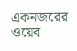একনজরের ওয়েব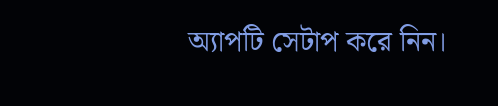অ্যাপটি সেটাপ করে নিন।